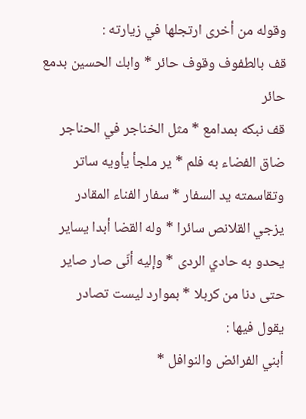وقوله من أخرى ارتجلها في زيارته :
قف بالطفوف وقوف حائر * وابك الحسين بدمع حائر
قف نبكه بمدامع * مثل الخناجر في الحناجر
ضاق الفضاء به فلم * ير ملجأ يأويه ساتر
وتقاسمته يد السفار * سفار الفناء المقادر
يزجي القلانص سائرا * وله القضا أبدا يساير
يحدو به حادي الردى * وإليه أنّى صار صاير
حتى دنا من كربلا * بموارد ليست تصادر
يقول فيها :
أبني الفرائض والنوافل *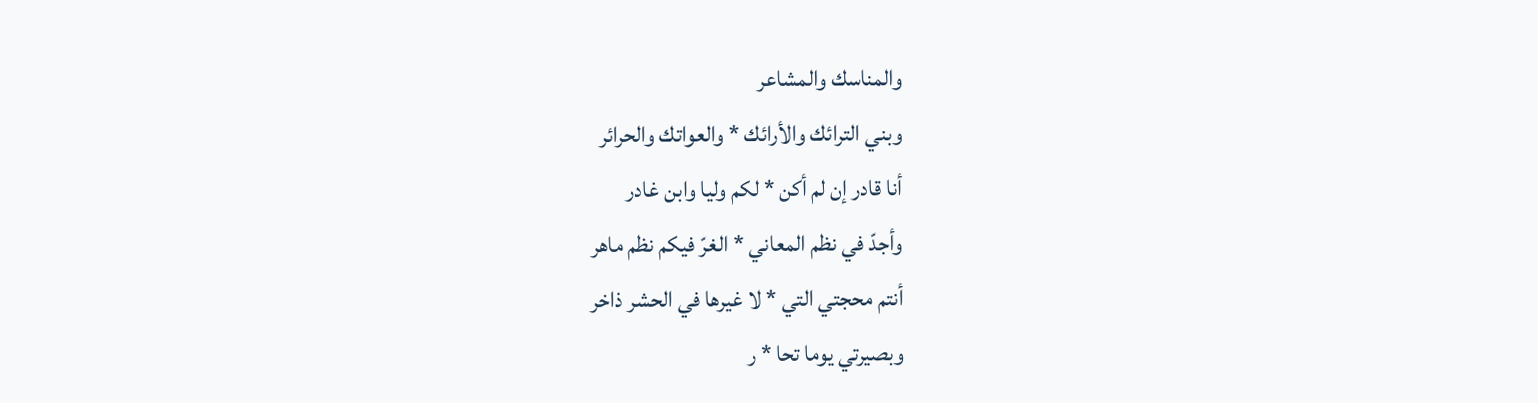والمناسك والمشاعر
وبني الترائك والأرائك * والعواتك والحرائر
أنا قادر إن لم أكن * لكم وليا وابن غادر
وأجدّ في نظم المعاني * الغرّ فيكم نظم ماهر
أنتم محجتي التي * لا غيرها في الحشر ذاخر
وبصيرتي يوما تحا * ر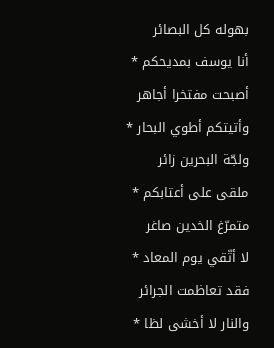بهوله كل البصائر
أنا يوسف بمديحكم * أصبحت مفتخرا أجاهر
وأتيتكم أطوي البحار * ولجّة البحرين زائر
ملقى على أعتابكم * متمرّغ الخدين صاغر
لا أتّقي يوم المعاد * فقد تعاظمت الجرائر
والنار لا أخشى لظا *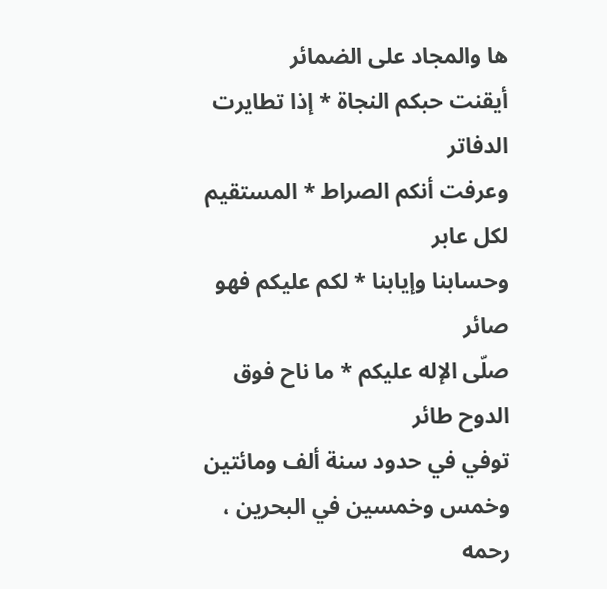ها والمجاد على الضمائر
أيقنت حبكم النجاة * إذا تطايرت الدفاتر
وعرفت أنكم الصراط * المستقيم لكل عابر
وحسابنا وإيابنا * لكم عليكم فهو صائر
صلّى الإله عليكم * ما ناح فوق الدوح طائر
توفي في حدود سنة ألف ومائتين وخمس وخمسين في البحرين ، رحمه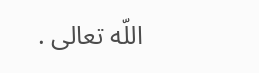اللّه تعالى .